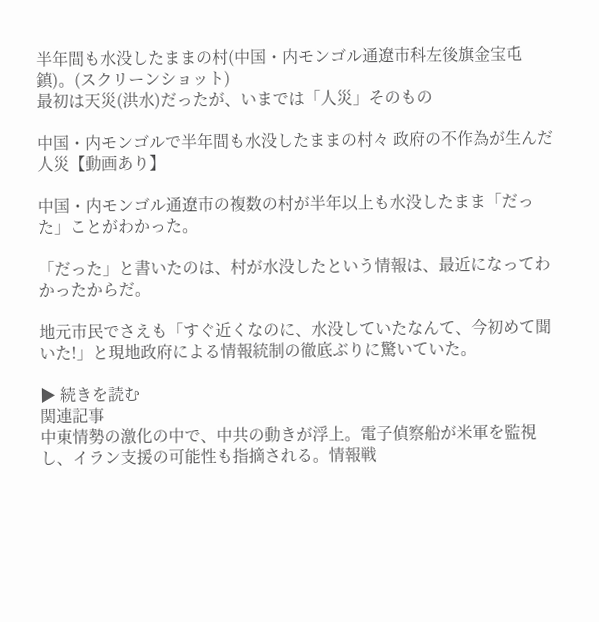半年間も水没したままの村(中国・内モンゴル通遼市科左後旗金宝屯鎮)。(スクリーンショット)
最初は天災(洪水)だったが、いまでは「人災」そのもの

中国・内モンゴルで半年間も水没したままの村々 政府の不作為が生んだ人災【動画あり】

中国・内モンゴル通遼市の複数の村が半年以上も水没したまま「だった」ことがわかった。

「だった」と書いたのは、村が水没したという情報は、最近になってわかったからだ。

地元市民でさえも「すぐ近くなのに、水没していたなんて、今初めて聞いた!」と現地政府による情報統制の徹底ぶりに驚いていた。

▶ 続きを読む
関連記事
中東情勢の激化の中で、中共の動きが浮上。電子偵察船が米軍を監視し、イラン支援の可能性も指摘される。情報戦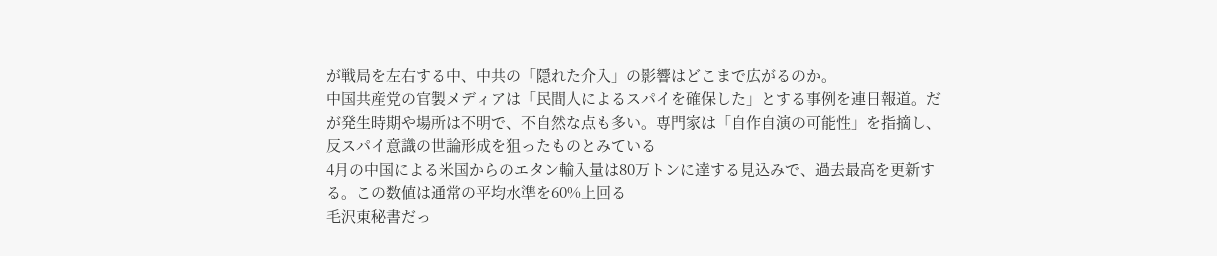が戦局を左右する中、中共の「隠れた介入」の影響はどこまで広がるのか。
中国共産党の官製メディアは「民間人によるスパイを確保した」とする事例を連日報道。だが発生時期や場所は不明で、不自然な点も多い。専門家は「自作自演の可能性」を指摘し、反スパイ意識の世論形成を狙ったものとみている
4月の中国による米国からのエタン輸入量は80万トンに達する見込みで、過去最高を更新する。この数値は通常の平均水準を60%上回る
毛沢東秘書だっ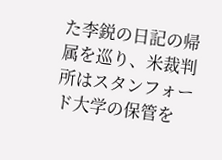た李鋭の日記の帰属を巡り、米裁判所はスタンフォード大学の保管を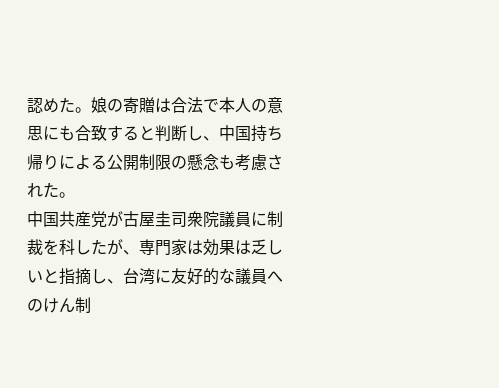認めた。娘の寄贈は合法で本人の意思にも合致すると判断し、中国持ち帰りによる公開制限の懸念も考慮された。
中国共産党が古屋圭司衆院議員に制裁を科したが、専門家は効果は乏しいと指摘し、台湾に友好的な議員へのけん制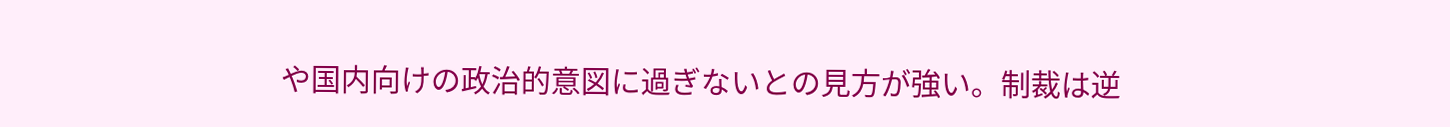や国内向けの政治的意図に過ぎないとの見方が強い。制裁は逆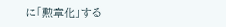に「勲章化」する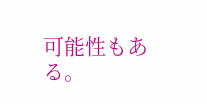可能性もある。